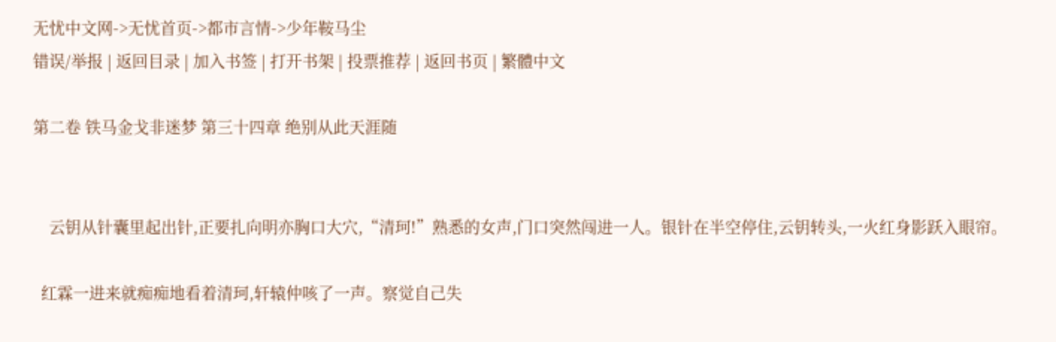无忧中文网->无忧首页->都市言情->少年鞍马尘
错误/举报 | 返回目录 | 加入书签 | 打开书架 | 投票推荐 | 返回书页 | 繁體中文

第二卷 铁马金戈非迷梦 第三十四章 绝别从此天涯随


    云钥从针囊里起出针,正要扎向明亦胸口大穴,“清珂!”熟悉的女声,门口突然闯进一人。银针在半空停住,云钥转头,一火红身影跃入眼帘。

  红霖一进来就痴痴地看着清珂,轩辕仲咳了一声。察觉自己失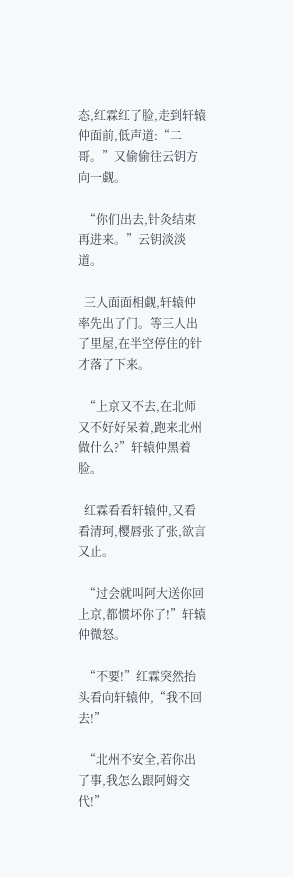态,红霖红了脸,走到轩辕仲面前,低声道:“二哥。”又偷偷往云钥方向一觑。

  “你们出去,针灸结束再进来。”云钥淡淡道。

  三人面面相觑,轩辕仲率先出了门。等三人出了里屋,在半空停住的针才落了下来。

  “上京又不去,在北师又不好好呆着,跑来北州做什么?”轩辕仲黑着脸。

  红霖看看轩辕仲,又看看清珂,樱唇张了张,欲言又止。

  “过会就叫阿大送你回上京,都惯坏你了!”轩辕仲微怒。

  “不要!”红霖突然抬头看向轩辕仲,“我不回去!”

  “北州不安全,若你出了事,我怎么跟阿姆交代!”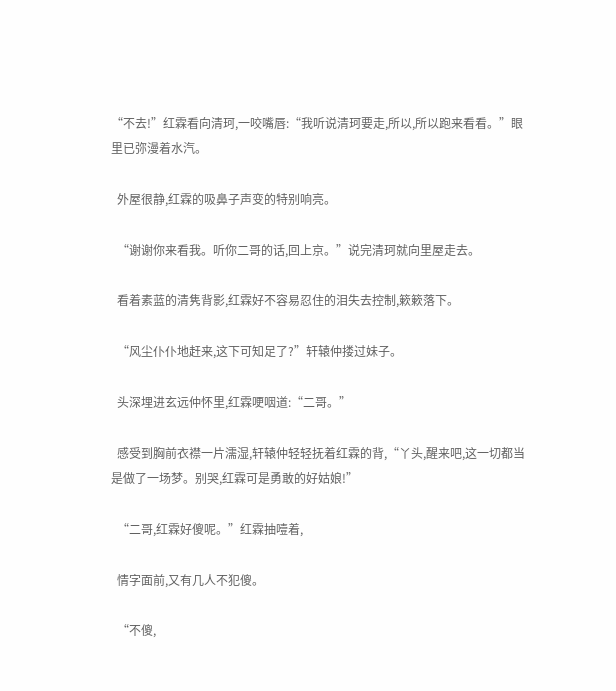“不去!”红霖看向清珂,一咬嘴唇:“我听说清珂要走,所以,所以跑来看看。”眼里已弥漫着水汽。

  外屋很静,红霖的吸鼻子声变的特别响亮。

  “谢谢你来看我。听你二哥的话,回上京。”说完清珂就向里屋走去。

  看着素蓝的清隽背影,红霖好不容易忍住的泪失去控制,簌簌落下。

  “风尘仆仆地赶来,这下可知足了?”轩辕仲搂过妹子。

  头深埋进玄远仲怀里,红霖哽咽道:“二哥。”

  感受到胸前衣襟一片濡湿,轩辕仲轻轻抚着红霖的背,“丫头,醒来吧,这一切都当是做了一场梦。别哭,红霖可是勇敢的好姑娘!”

  “二哥,红霖好傻呢。”红霖抽噎着,

  情字面前,又有几人不犯傻。

  “不傻,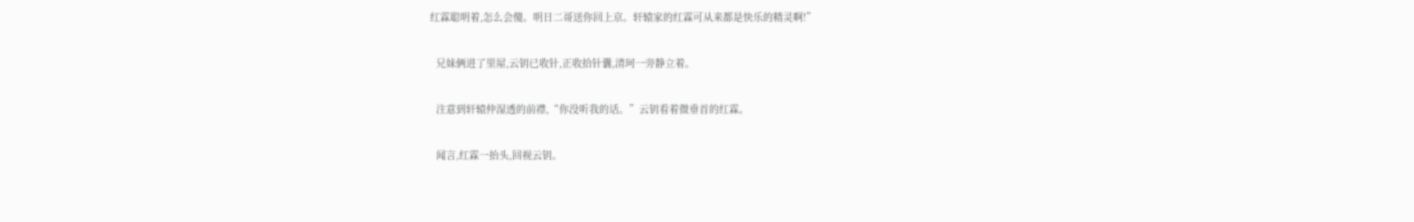红霖聪明着,怎么会傻。明日二哥送你回上京。轩辕家的红霖可从来都是快乐的精灵啊!”

  兄妹俩进了里屋,云钥已收针,正收拾针囊,清珂一旁静立着。

  注意到轩辕仲湿透的前襟,“你没听我的话。”云钥看着微垂首的红霖。

  闻言,红霖一抬头,回视云钥。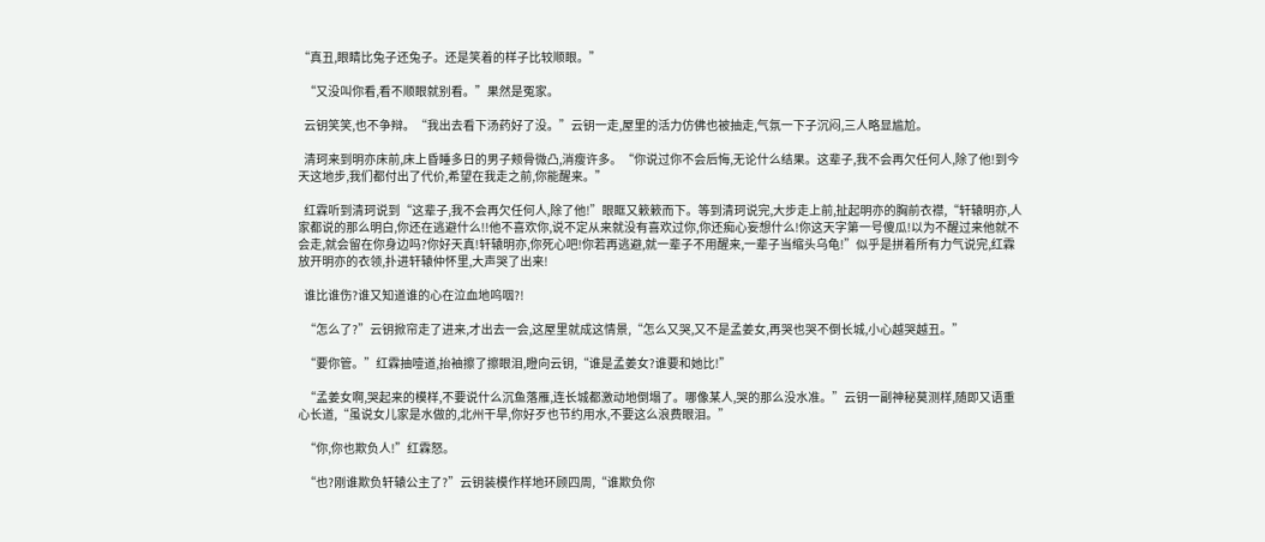“真丑,眼睛比兔子还兔子。还是笑着的样子比较顺眼。”

  “又没叫你看,看不顺眼就别看。”果然是冤家。

  云钥笑笑,也不争辩。“我出去看下汤药好了没。”云钥一走,屋里的活力仿佛也被抽走,气氛一下子沉闷,三人略显尴尬。

  清珂来到明亦床前,床上昏睡多日的男子颊骨微凸,消瘦许多。“你说过你不会后悔,无论什么结果。这辈子,我不会再欠任何人,除了他!到今天这地步,我们都付出了代价,希望在我走之前,你能醒来。”

  红霖听到清珂说到“这辈子,我不会再欠任何人,除了他!”眼眶又簌簌而下。等到清珂说完,大步走上前,扯起明亦的胸前衣襟,“轩辕明亦,人家都说的那么明白,你还在逃避什么!!他不喜欢你,说不定从来就没有喜欢过你,你还痴心妄想什么!你这天字第一号傻瓜!以为不醒过来他就不会走,就会留在你身边吗?你好天真!轩辕明亦,你死心吧!你若再逃避,就一辈子不用醒来,一辈子当缩头乌龟!”似乎是拼着所有力气说完,红霖放开明亦的衣领,扑进轩辕仲怀里,大声哭了出来!

  谁比谁伤?谁又知道谁的心在泣血地呜咽?!

  “怎么了?”云钥掀帘走了进来,才出去一会,这屋里就成这情景,“怎么又哭,又不是孟姜女,再哭也哭不倒长城,小心越哭越丑。”

  “要你管。”红霖抽噎道,抬袖擦了擦眼泪,瞪向云钥,“谁是孟姜女?谁要和她比!”

  “孟姜女啊,哭起来的模样,不要说什么沉鱼落雁,连长城都激动地倒塌了。哪像某人,哭的那么没水准。”云钥一副神秘莫测样,随即又语重心长道,“虽说女儿家是水做的,北州干旱,你好歹也节约用水,不要这么浪费眼泪。”

  “你,你也欺负人!”红霖怒。

  “也?刚谁欺负轩辕公主了?”云钥装模作样地环顾四周,“谁欺负你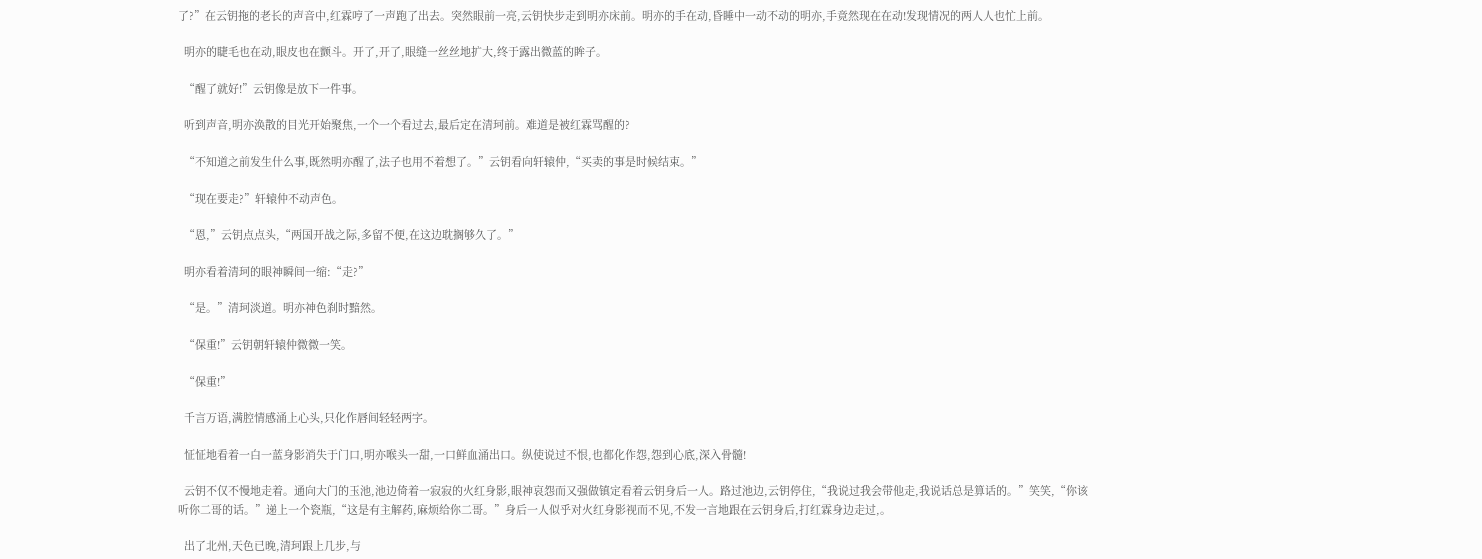了?”在云钥拖的老长的声音中,红霖哼了一声跑了出去。突然眼前一亮,云钥快步走到明亦床前。明亦的手在动,昏睡中一动不动的明亦,手竟然现在在动!发现情况的两人人也忙上前。

  明亦的睫毛也在动,眼皮也在颤斗。开了,开了,眼缝一丝丝地扩大,终于露出微蓝的眸子。

  “醒了就好!”云钥像是放下一件事。

  听到声音,明亦涣散的目光开始聚焦,一个一个看过去,最后定在清珂前。难道是被红霖骂醒的?

  “不知道之前发生什么事,既然明亦醒了,法子也用不着想了。”云钥看向轩辕仲,“买卖的事是时候结束。”

  “现在要走?”轩辕仲不动声色。

  “恩,”云钥点点头,“两国开战之际,多留不便,在这边耽搁够久了。”

  明亦看着清珂的眼神瞬间一缩:“走?”

  “是。”清珂淡道。明亦神色刹时黯然。

  “保重!”云钥朝轩辕仲微微一笑。

  “保重!”

  千言万语,满腔情感涌上心头,只化作唇间轻轻两字。

  怔怔地看着一白一蓝身影消失于门口,明亦喉头一甜,一口鲜血涌出口。纵使说过不恨,也都化作怨,怨到心底,深入骨髓!

  云钥不仅不慢地走着。通向大门的玉池,池边倚着一寂寂的火红身影,眼神哀怨而又强做镇定看着云钥身后一人。路过池边,云钥停住,“我说过我会带他走,我说话总是算话的。”笑笑,“你该听你二哥的话。”递上一个瓷瓶,“这是有主解药,麻烦给你二哥。”身后一人似乎对火红身影视而不见,不发一言地跟在云钥身后,打红霖身边走过,。

  出了北州,天色已晚,清珂跟上几步,与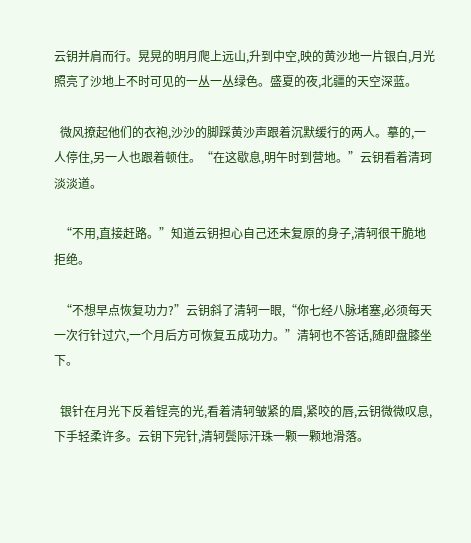云钥并肩而行。晃晃的明月爬上远山,升到中空,映的黄沙地一片银白,月光照亮了沙地上不时可见的一丛一丛绿色。盛夏的夜,北疆的天空深蓝。

  微风撩起他们的衣袍,沙沙的脚踩黄沙声跟着沉默缓行的两人。摹的,一人停住,另一人也跟着顿住。“在这歇息,明午时到营地。”云钥看着清珂淡淡道。

  “不用,直接赶路。”知道云钥担心自己还未复原的身子,清轲很干脆地拒绝。

  “不想早点恢复功力?”云钥斜了清轲一眼,“你七经八脉堵塞,必须每天一次行针过穴,一个月后方可恢复五成功力。”清轲也不答话,随即盘膝坐下。

  银针在月光下反着锃亮的光,看着清轲皱紧的眉,紧咬的唇,云钥微微叹息,下手轻柔许多。云钥下完针,清轲鬓际汗珠一颗一颗地滑落。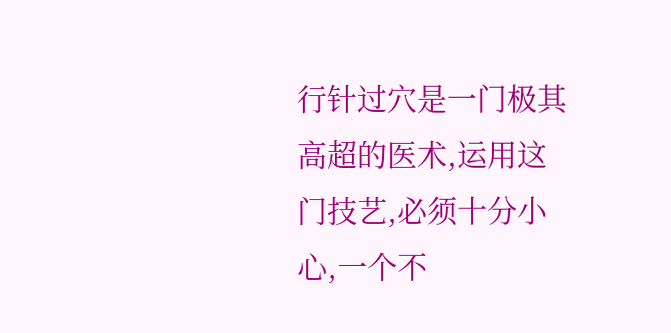行针过穴是一门极其高超的医术,运用这门技艺,必须十分小心,一个不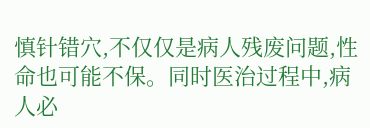慎针错穴,不仅仅是病人残废问题,性命也可能不保。同时医治过程中,病人必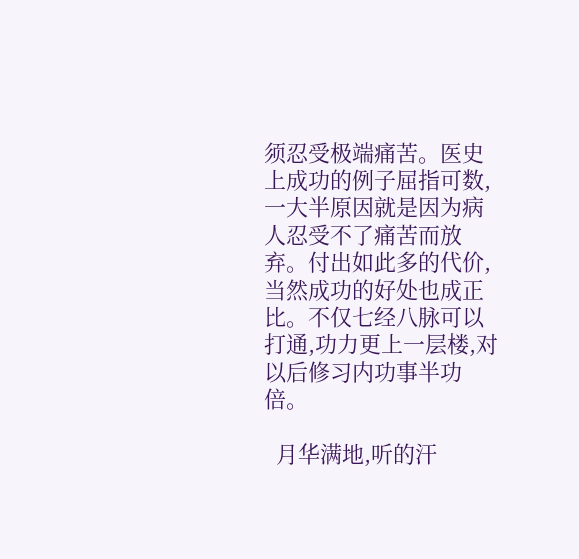须忍受极端痛苦。医史上成功的例子屈指可数,一大半原因就是因为病人忍受不了痛苦而放弃。付出如此多的代价,当然成功的好处也成正比。不仅七经八脉可以打通,功力更上一层楼,对以后修习内功事半功倍。

  月华满地,听的汗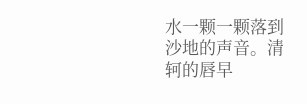水一颗一颗落到沙地的声音。清轲的唇早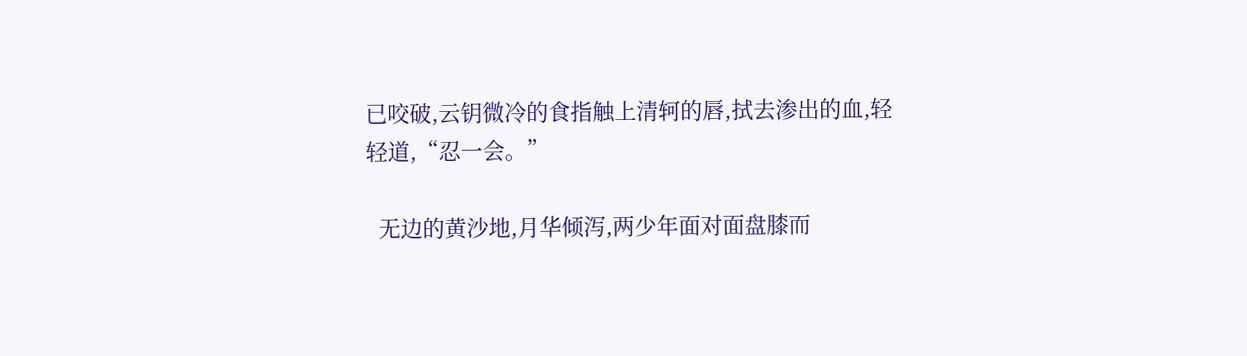已咬破,云钥微冷的食指触上清轲的唇,拭去渗出的血,轻轻道,“忍一会。”

  无边的黄沙地,月华倾泻,两少年面对面盘膝而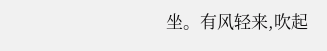坐。有风轻来,吹起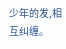少年的发,相互纠缠。